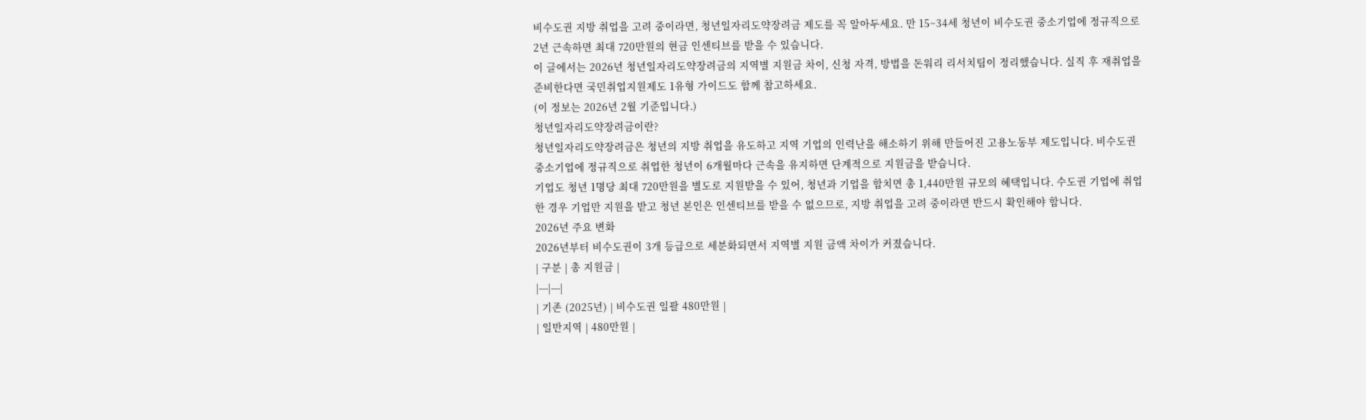비수도권 지방 취업을 고려 중이라면, 청년일자리도약장려금 제도를 꼭 알아두세요. 만 15~34세 청년이 비수도권 중소기업에 정규직으로 2년 근속하면 최대 720만원의 현금 인센티브를 받을 수 있습니다.
이 글에서는 2026년 청년일자리도약장려금의 지역별 지원금 차이, 신청 자격, 방법을 돈워리 리서치팀이 정리했습니다. 실직 후 재취업을 준비한다면 국민취업지원제도 1유형 가이드도 함께 참고하세요.
(이 정보는 2026년 2월 기준입니다.)
청년일자리도약장려금이란?
청년일자리도약장려금은 청년의 지방 취업을 유도하고 지역 기업의 인력난을 해소하기 위해 만들어진 고용노동부 제도입니다. 비수도권 중소기업에 정규직으로 취업한 청년이 6개월마다 근속을 유지하면 단계적으로 지원금을 받습니다.
기업도 청년 1명당 최대 720만원을 별도로 지원받을 수 있어, 청년과 기업을 합치면 총 1,440만원 규모의 혜택입니다. 수도권 기업에 취업한 경우 기업만 지원을 받고 청년 본인은 인센티브를 받을 수 없으므로, 지방 취업을 고려 중이라면 반드시 확인해야 합니다.
2026년 주요 변화
2026년부터 비수도권이 3개 등급으로 세분화되면서 지역별 지원 금액 차이가 커졌습니다.
| 구분 | 총 지원금 |
|---|---|
| 기존 (2025년) | 비수도권 일괄 480만원 |
| 일반지역 | 480만원 |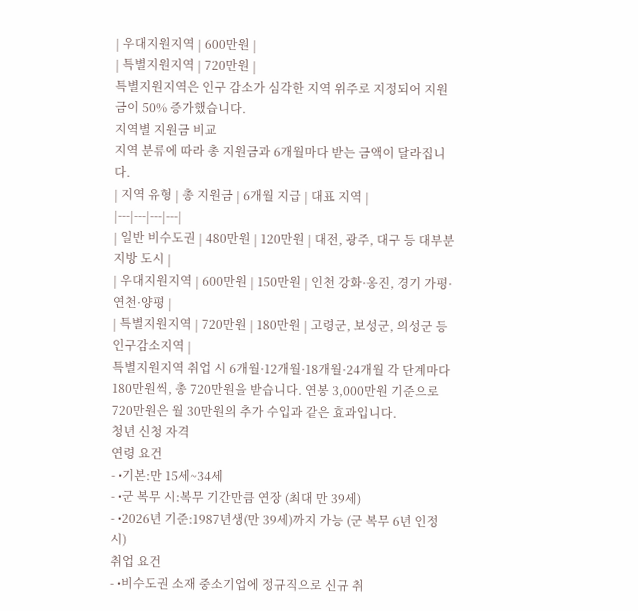| 우대지원지역 | 600만원 |
| 특별지원지역 | 720만원 |
특별지원지역은 인구 감소가 심각한 지역 위주로 지정되어 지원금이 50% 증가했습니다.
지역별 지원금 비교
지역 분류에 따라 총 지원금과 6개월마다 받는 금액이 달라집니다.
| 지역 유형 | 총 지원금 | 6개월 지급 | 대표 지역 |
|---|---|---|---|
| 일반 비수도권 | 480만원 | 120만원 | 대전, 광주, 대구 등 대부분 지방 도시 |
| 우대지원지역 | 600만원 | 150만원 | 인천 강화·옹진, 경기 가평·연천·양평 |
| 특별지원지역 | 720만원 | 180만원 | 고령군, 보성군, 의성군 등 인구감소지역 |
특별지원지역 취업 시 6개월·12개월·18개월·24개월 각 단계마다 180만원씩, 총 720만원을 받습니다. 연봉 3,000만원 기준으로 720만원은 월 30만원의 추가 수입과 같은 효과입니다.
청년 신청 자격
연령 요건
- •기본:만 15세~34세
- •군 복무 시:복무 기간만큼 연장 (최대 만 39세)
- •2026년 기준:1987년생(만 39세)까지 가능 (군 복무 6년 인정 시)
취업 요건
- •비수도권 소재 중소기업에 정규직으로 신규 취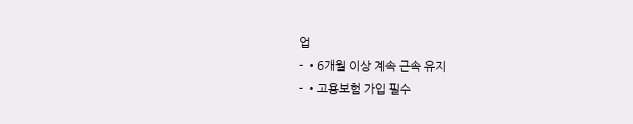업
- •6개월 이상 계속 근속 유지
- •고용보험 가입 필수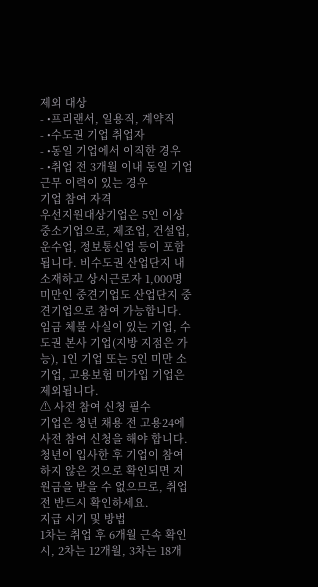제외 대상
- •프리랜서, 일용직, 계약직
- •수도권 기업 취업자
- •동일 기업에서 이직한 경우
- •취업 전 3개월 이내 동일 기업 근무 이력이 있는 경우
기업 참여 자격
우선지원대상기업은 5인 이상 중소기업으로, 제조업, 건설업, 운수업, 정보통신업 등이 포함됩니다. 비수도권 산업단지 내 소재하고 상시근로자 1,000명 미만인 중견기업도 산업단지 중견기업으로 참여 가능합니다.
임금 체불 사실이 있는 기업, 수도권 본사 기업(지방 지점은 가능), 1인 기업 또는 5인 미만 소기업, 고용보험 미가입 기업은 제외됩니다.
⚠ 사전 참여 신청 필수
기업은 청년 채용 전 고용24에 사전 참여 신청을 해야 합니다. 청년이 입사한 후 기업이 참여하지 않은 것으로 확인되면 지원금을 받을 수 없으므로, 취업 전 반드시 확인하세요.
지급 시기 및 방법
1차는 취업 후 6개월 근속 확인 시, 2차는 12개월, 3차는 18개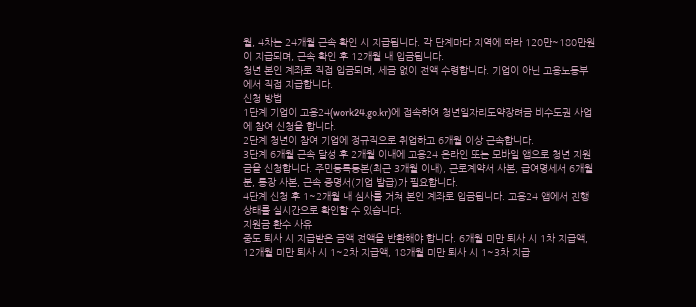월, 4차는 24개월 근속 확인 시 지급됩니다. 각 단계마다 지역에 따라 120만~180만원이 지급되며, 근속 확인 후 12개월 내 입금됩니다.
청년 본인 계좌로 직접 입금되며, 세금 없이 전액 수령합니다. 기업이 아닌 고용노동부에서 직접 지급합니다.
신청 방법
1단계 기업이 고용24(work24.go.kr)에 접속하여 청년일자리도약장려금 비수도권 사업에 참여 신청을 합니다.
2단계 청년이 참여 기업에 정규직으로 취업하고 6개월 이상 근속합니다.
3단계 6개월 근속 달성 후 2개월 이내에 고용24 온라인 또는 모바일 앱으로 청년 지원금을 신청합니다. 주민등록등본(최근 3개월 이내), 근로계약서 사본, 급여명세서 6개월분, 통장 사본, 근속 증명서(기업 발급)가 필요합니다.
4단계 신청 후 1~2개월 내 심사를 거쳐 본인 계좌로 입금됩니다. 고용24 앱에서 진행 상태를 실시간으로 확인할 수 있습니다.
지원금 환수 사유
중도 퇴사 시 지급받은 금액 전액을 반환해야 합니다. 6개월 미만 퇴사 시 1차 지급액, 12개월 미만 퇴사 시 1~2차 지급액, 18개월 미만 퇴사 시 1~3차 지급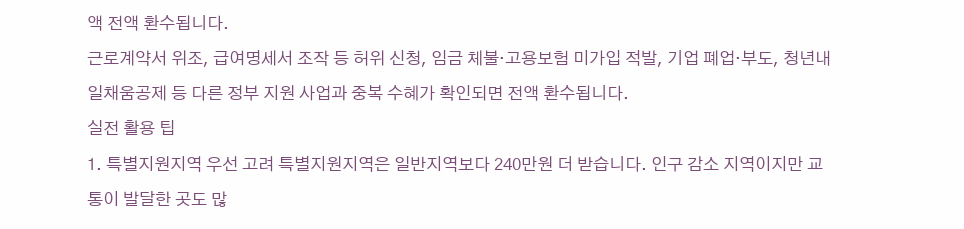액 전액 환수됩니다.
근로계약서 위조, 급여명세서 조작 등 허위 신청, 임금 체불·고용보험 미가입 적발, 기업 폐업·부도, 청년내일채움공제 등 다른 정부 지원 사업과 중복 수혜가 확인되면 전액 환수됩니다.
실전 활용 팁
1. 특별지원지역 우선 고려 특별지원지역은 일반지역보다 240만원 더 받습니다. 인구 감소 지역이지만 교통이 발달한 곳도 많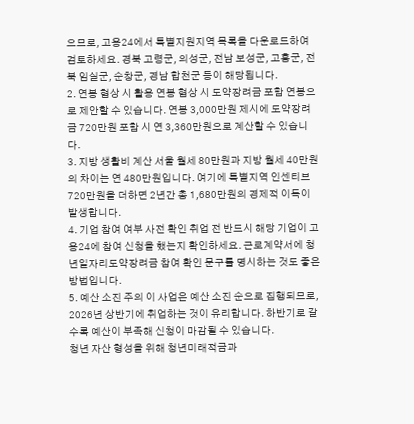으므로, 고용24에서 특별지원지역 목록을 다운로드하여 검토하세요. 경북 고령군, 의성군, 전남 보성군, 고흥군, 전북 임실군, 순창군, 경남 합천군 등이 해당됩니다.
2. 연봉 협상 시 활용 연봉 협상 시 도약장려금 포함 연봉으로 제안할 수 있습니다. 연봉 3,000만원 제시에 도약장려금 720만원 포함 시 연 3,360만원으로 계산할 수 있습니다.
3. 지방 생활비 계산 서울 월세 80만원과 지방 월세 40만원의 차이는 연 480만원입니다. 여기에 특별지역 인센티브 720만원을 더하면 2년간 총 1,680만원의 경제적 이득이 발생합니다.
4. 기업 참여 여부 사전 확인 취업 전 반드시 해당 기업이 고용24에 참여 신청을 했는지 확인하세요. 근로계약서에 청년일자리도약장려금 참여 확인 문구를 명시하는 것도 좋은 방법입니다.
5. 예산 소진 주의 이 사업은 예산 소진 순으로 집행되므로, 2026년 상반기에 취업하는 것이 유리합니다. 하반기로 갈수록 예산이 부족해 신청이 마감될 수 있습니다.
청년 자산 형성을 위해 청년미래적금과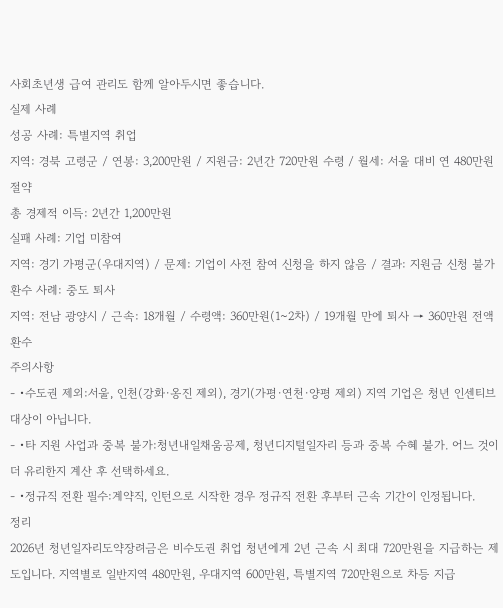사회초년생 급여 관리도 함께 알아두시면 좋습니다.
실제 사례
성공 사례: 특별지역 취업
지역: 경북 고령군 / 연봉: 3,200만원 / 지원금: 2년간 720만원 수령 / 월세: 서울 대비 연 480만원 절약
총 경제적 이득: 2년간 1,200만원
실패 사례: 기업 미참여
지역: 경기 가평군(우대지역) / 문제: 기업이 사전 참여 신청을 하지 않음 / 결과: 지원금 신청 불가
환수 사례: 중도 퇴사
지역: 전남 광양시 / 근속: 18개월 / 수령액: 360만원(1~2차) / 19개월 만에 퇴사 → 360만원 전액 환수
주의사항
- •수도권 제외:서울, 인천(강화·옹진 제외), 경기(가평·연천·양평 제외) 지역 기업은 청년 인센티브 대상이 아닙니다.
- •타 지원 사업과 중복 불가:청년내일채움공제, 청년디지털일자리 등과 중복 수혜 불가. 어느 것이 더 유리한지 계산 후 선택하세요.
- •정규직 전환 필수:계약직, 인턴으로 시작한 경우 정규직 전환 후부터 근속 기간이 인정됩니다.
정리
2026년 청년일자리도약장려금은 비수도권 취업 청년에게 2년 근속 시 최대 720만원을 지급하는 제도입니다. 지역별로 일반지역 480만원, 우대지역 600만원, 특별지역 720만원으로 차등 지급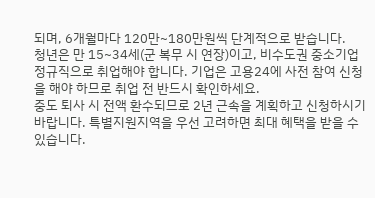되며, 6개월마다 120만~180만원씩 단계적으로 받습니다.
청년은 만 15~34세(군 복무 시 연장)이고, 비수도권 중소기업 정규직으로 취업해야 합니다. 기업은 고용24에 사전 참여 신청을 해야 하므로 취업 전 반드시 확인하세요.
중도 퇴사 시 전액 환수되므로 2년 근속을 계획하고 신청하시기 바랍니다. 특별지원지역을 우선 고려하면 최대 혜택을 받을 수 있습니다.